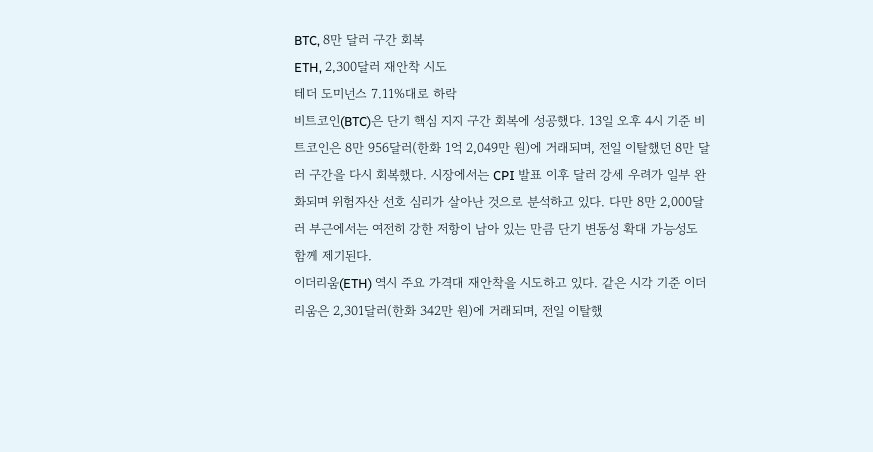BTC, 8만 달러 구간 회복
ETH, 2,300달러 재안착 시도
테더 도미넌스 7.11%대로 하락
비트코인(BTC)은 단기 핵심 지지 구간 회복에 성공했다. 13일 오후 4시 기준 비트코인은 8만 956달러(한화 1억 2,049만 원)에 거래되며, 전일 이탈했던 8만 달러 구간을 다시 회복했다. 시장에서는 CPI 발표 이후 달러 강세 우려가 일부 완화되며 위험자산 선호 심리가 살아난 것으로 분석하고 있다. 다만 8만 2,000달러 부근에서는 여전히 강한 저항이 남아 있는 만큼 단기 변동성 확대 가능성도 함께 제기된다.
이더리움(ETH) 역시 주요 가격대 재안착을 시도하고 있다. 같은 시각 기준 이더리움은 2,301달러(한화 342만 원)에 거래되며, 전일 이탈했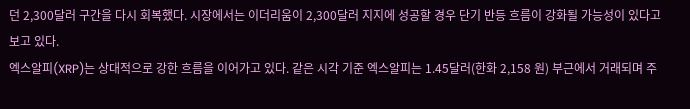던 2,300달러 구간을 다시 회복했다. 시장에서는 이더리움이 2,300달러 지지에 성공할 경우 단기 반등 흐름이 강화될 가능성이 있다고 보고 있다.
엑스알피(XRP)는 상대적으로 강한 흐름을 이어가고 있다. 같은 시각 기준 엑스알피는 1.45달러(한화 2,158 원) 부근에서 거래되며 주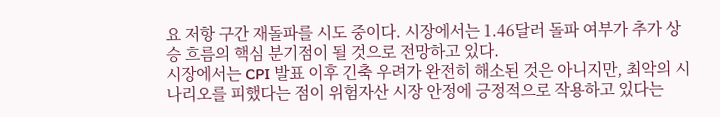요 저항 구간 재돌파를 시도 중이다. 시장에서는 1.46달러 돌파 여부가 추가 상승 흐름의 핵심 분기점이 될 것으로 전망하고 있다.
시장에서는 CPI 발표 이후 긴축 우려가 완전히 해소된 것은 아니지만, 최악의 시나리오를 피했다는 점이 위험자산 시장 안정에 긍정적으로 작용하고 있다는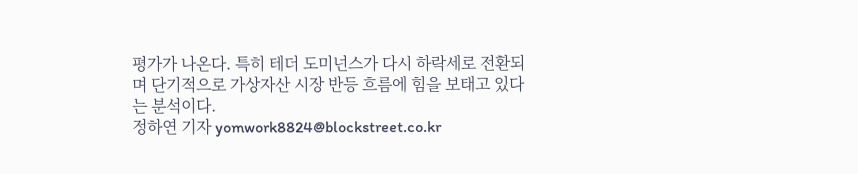평가가 나온다. 특히 테더 도미넌스가 다시 하락세로 전환되며 단기적으로 가상자산 시장 반등 흐름에 힘을 보태고 있다는 분석이다.
정하연 기자 yomwork8824@blockstreet.co.kr